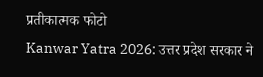प्रतीकात्मक फोटो
Kanwar Yatra 2026: उत्तर प्रदेश सरकार ने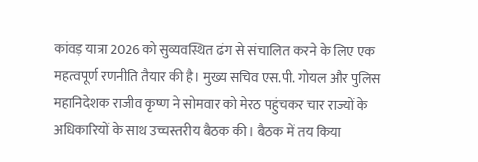कांवड़ यात्रा 2026 को सुव्यवस्थित ढंग से संचालित करने के लिए एक महत्वपूर्ण रणनीति तैयार की है। मुख्य सचिव एस.पी. गोयल और पुलिस महानिदेशक राजीव कृष्ण ने सोमवार को मेरठ पहुंचकर चार राज्यों के अधिकारियों के साथ उच्चस्तरीय बैठक की। बैठक में तय किया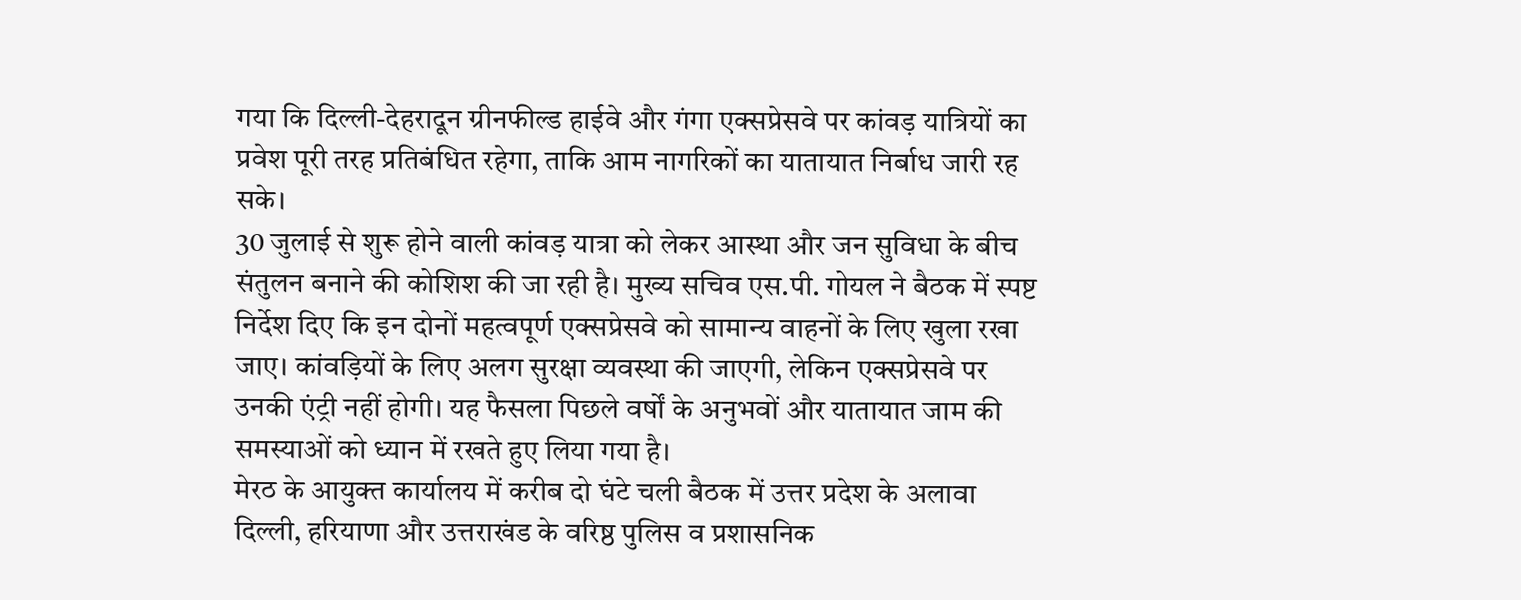गया कि दिल्ली-देहरादून ग्रीनफील्ड हाईवे और गंगा एक्सप्रेसवे पर कांवड़ यात्रियों का प्रवेश पूरी तरह प्रतिबंधित रहेगा, ताकि आम नागरिकों का यातायात निर्बाध जारी रह सके।
30 जुलाई से शुरू होने वाली कांवड़ यात्रा को लेकर आस्था और जन सुविधा के बीच संतुलन बनाने की कोशिश की जा रही है। मुख्य सचिव एस.पी. गोयल ने बैठक में स्पष्ट निर्देश दिए कि इन दोनों महत्वपूर्ण एक्सप्रेसवे को सामान्य वाहनों के लिए खुला रखा जाए। कांवड़ियों के लिए अलग सुरक्षा व्यवस्था की जाएगी, लेकिन एक्सप्रेसवे पर उनकी एंट्री नहीं होगी। यह फैसला पिछले वर्षों के अनुभवों और यातायात जाम की समस्याओं को ध्यान में रखते हुए लिया गया है।
मेरठ के आयुक्त कार्यालय में करीब दो घंटे चली बैठक में उत्तर प्रदेश के अलावा दिल्ली, हरियाणा और उत्तराखंड के वरिष्ठ पुलिस व प्रशासनिक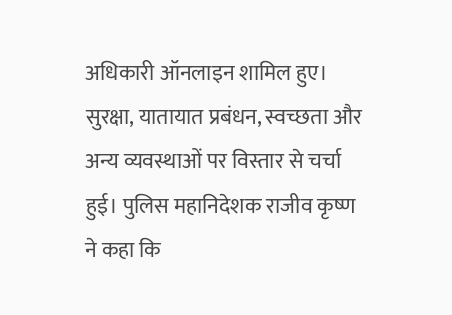अधिकारी ऑनलाइन शामिल हुए। सुरक्षा, यातायात प्रबंधन, स्वच्छता और अन्य व्यवस्थाओं पर विस्तार से चर्चा हुई। पुलिस महानिदेशक राजीव कृष्ण ने कहा कि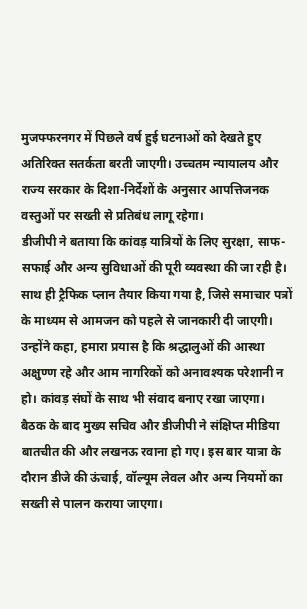मुजफ्फरनगर में पिछले वर्ष हुई घटनाओं को देखते हुए अतिरिक्त सतर्कता बरती जाएगी। उच्चतम न्यायालय और राज्य सरकार के दिशा-निर्देशों के अनुसार आपत्तिजनक वस्तुओं पर सख्ती से प्रतिबंध लागू रहेगा।
डीजीपी ने बताया कि कांवड़ यात्रियों के लिए सुरक्षा, साफ-सफाई और अन्य सुविधाओं की पूरी व्यवस्था की जा रही है। साथ ही ट्रैफिक प्लान तैयार किया गया है, जिसे समाचार पत्रों के माध्यम से आमजन को पहले से जानकारी दी जाएगी। उन्होंने कहा, हमारा प्रयास है कि श्रद्धालुओं की आस्था अक्षुण्ण रहे और आम नागरिकों को अनावश्यक परेशानी न हो। कांवड़ संघों के साथ भी संवाद बनाए रखा जाएगा।
बैठक के बाद मुख्य सचिव और डीजीपी ने संक्षिप्त मीडिया बातचीत की और लखनऊ रवाना हो गए। इस बार यात्रा के दौरान डीजे की ऊंचाई, वॉल्यूम लेवल और अन्य नियमों का सख्ती से पालन कराया जाएगा।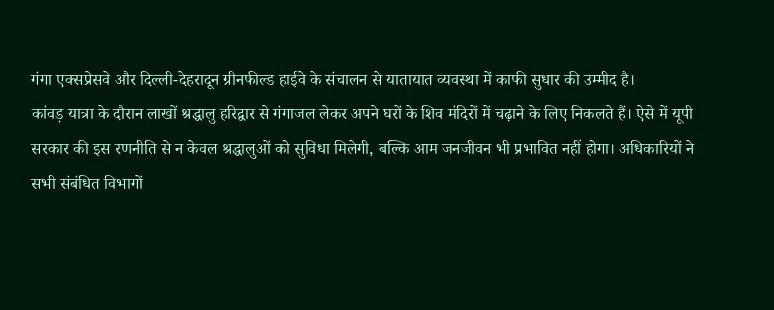गंगा एक्सप्रेसवे और दिल्ली-देहरादून ग्रीनफील्ड हाईवे के संचालन से यातायात व्यवस्था में काफी सुधार की उम्मीद है।
कांवड़ यात्रा के दौरान लाखों श्रद्धालु हरिद्वार से गंगाजल लेकर अपने घरों के शिव मंदिरों में चढ़ाने के लिए निकलते हैं। ऐसे में यूपी सरकार की इस रणनीति से न केवल श्रद्धालुओं को सुविधा मिलेगी, बल्कि आम जनजीवन भी प्रभावित नहीं होगा। अधिकारियों ने सभी संबंधित विभागों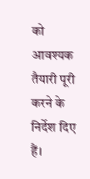को आवश्यक तैयारी पूरी करने के निर्देश दिए हैं।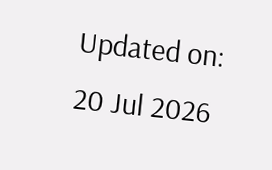Updated on:
20 Jul 2026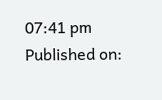07:41 pm
Published on: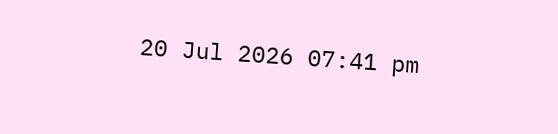20 Jul 2026 07:41 pm